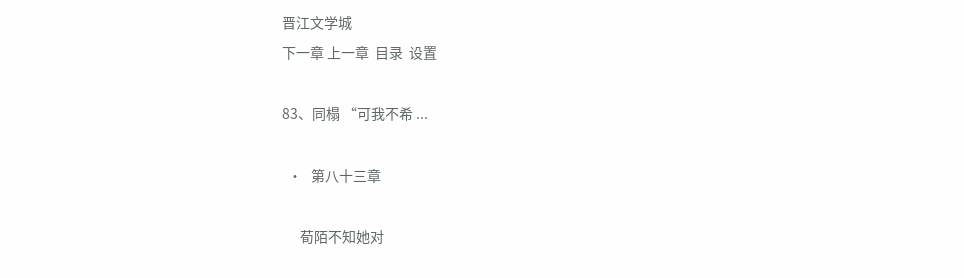晋江文学城
下一章 上一章  目录  设置

83、同榻 “可我不希 ...

  •   第八十三章

      荀陌不知她对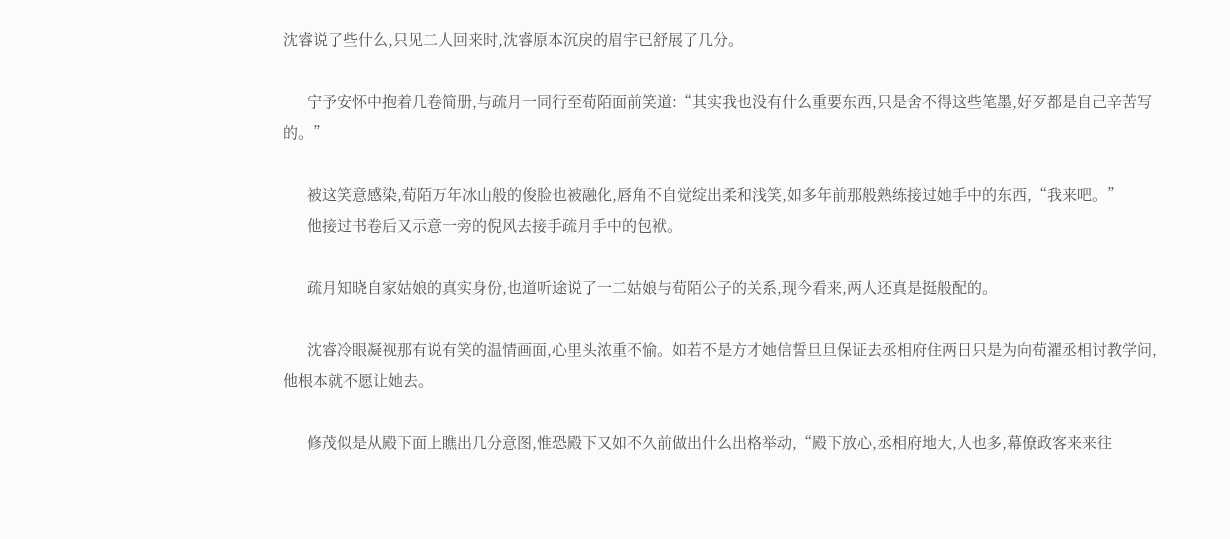沈睿说了些什么,只见二人回来时,沈睿原本沉戾的眉宇已舒展了几分。

      宁予安怀中抱着几卷简册,与疏月一同行至荀陌面前笑道:“其实我也没有什么重要东西,只是舍不得这些笔墨,好歹都是自己辛苦写的。”

      被这笑意感染,荀陌万年冰山般的俊脸也被融化,唇角不自觉绽出柔和浅笑,如多年前那般熟练接过她手中的东西,“我来吧。”
      他接过书卷后又示意一旁的倪风去接手疏月手中的包袱。

      疏月知晓自家姑娘的真实身份,也道听途说了一二姑娘与荀陌公子的关系,现今看来,两人还真是挺般配的。

      沈睿冷眼凝视那有说有笑的温情画面,心里头浓重不愉。如若不是方才她信誓旦旦保证去丞相府住两日只是为向荀濯丞相讨教学问,他根本就不愿让她去。

      修茂似是从殿下面上瞧出几分意图,惟恐殿下又如不久前做出什么出格举动,“殿下放心,丞相府地大,人也多,幕僚政客来来往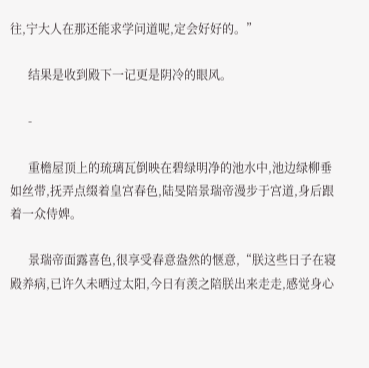往,宁大人在那还能求学问道呢,定会好好的。”

      结果是收到殿下一记更是阴冷的眼风。

      -

      重檐屋顶上的琉璃瓦倒映在碧绿明净的池水中,池边绿柳垂如丝带,抚弄点缀着皇宫春色,陆旻陪景瑞帝漫步于宫道,身后跟着一众侍婢。

      景瑞帝面露喜色,很享受春意盎然的惬意,“朕这些日子在寝殿养病,已许久未晒过太阳,今日有羡之陪朕出来走走,感觉身心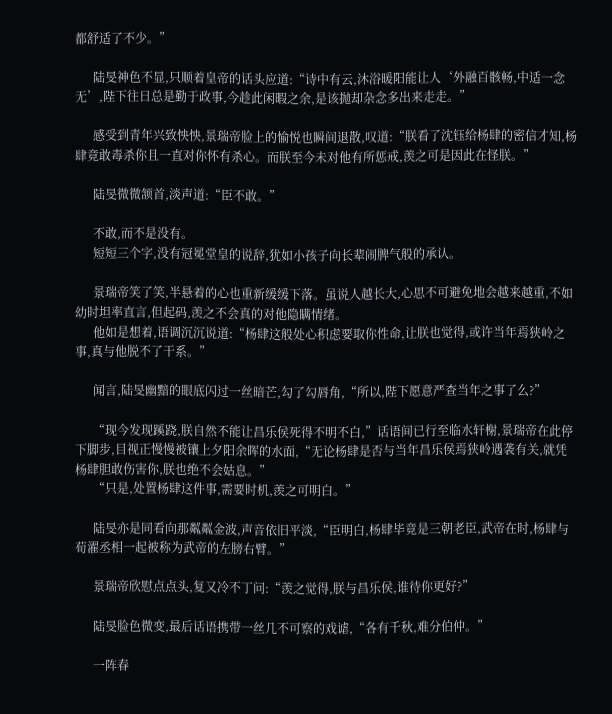都舒适了不少。”

      陆旻神色不显,只顺着皇帝的话头应道:“诗中有云,沐浴暖阳能让人‘外融百骸畅,中适一念无’,陛下往日总是勤于政事,今趁此闲暇之余,是该抛却杂念多出来走走。”

      感受到青年兴致怏怏,景瑞帝脸上的愉悦也瞬间退散,叹道:“朕看了沈钰给杨肆的密信才知,杨肆竟敢毒杀你且一直对你怀有杀心。而朕至今未对他有所惩戒,羡之可是因此在怪朕。”

      陆旻微微颔首,淡声道:“臣不敢。”

      不敢,而不是没有。
      短短三个字,没有冠冕堂皇的说辞,犹如小孩子向长辈闹脾气般的承认。

      景瑞帝笑了笑,半悬着的心也重新缓缓下落。虽说人越长大,心思不可避免地会越来越重,不如幼时坦率直言,但起码,羡之不会真的对他隐瞒情绪。
      他如是想着,语调沉沉说道:“杨肆这般处心积虑要取你性命,让朕也觉得,或许当年焉狭岭之事,真与他脱不了干系。”

      闻言,陆旻幽黯的眼底闪过一丝暗芒,勾了勾唇角,“所以,陛下愿意严查当年之事了么?”

      “现今发现蹊跷,朕自然不能让昌乐侯死得不明不白,”话语间已行至临水轩榭,景瑞帝在此停下脚步,目视正慢慢被镶上夕阳余晖的水面,“无论杨肆是否与当年昌乐侯焉狭岭遇袭有关,就凭杨肆胆敢伤害你,朕也绝不会姑息。”
      “只是,处置杨肆这件事,需要时机,羡之可明白。”

      陆旻亦是同看向那粼粼金波,声音依旧平淡,“臣明白,杨肆毕竟是三朝老臣,武帝在时,杨肆与荀濯丞相一起被称为武帝的左膀右臂。”

      景瑞帝欣慰点点头,复又冷不丁问:“羡之觉得,朕与昌乐侯,谁待你更好?”

      陆旻脸色微变,最后话语携带一丝几不可察的戏谑,“各有千秋,难分伯仲。”

      一阵春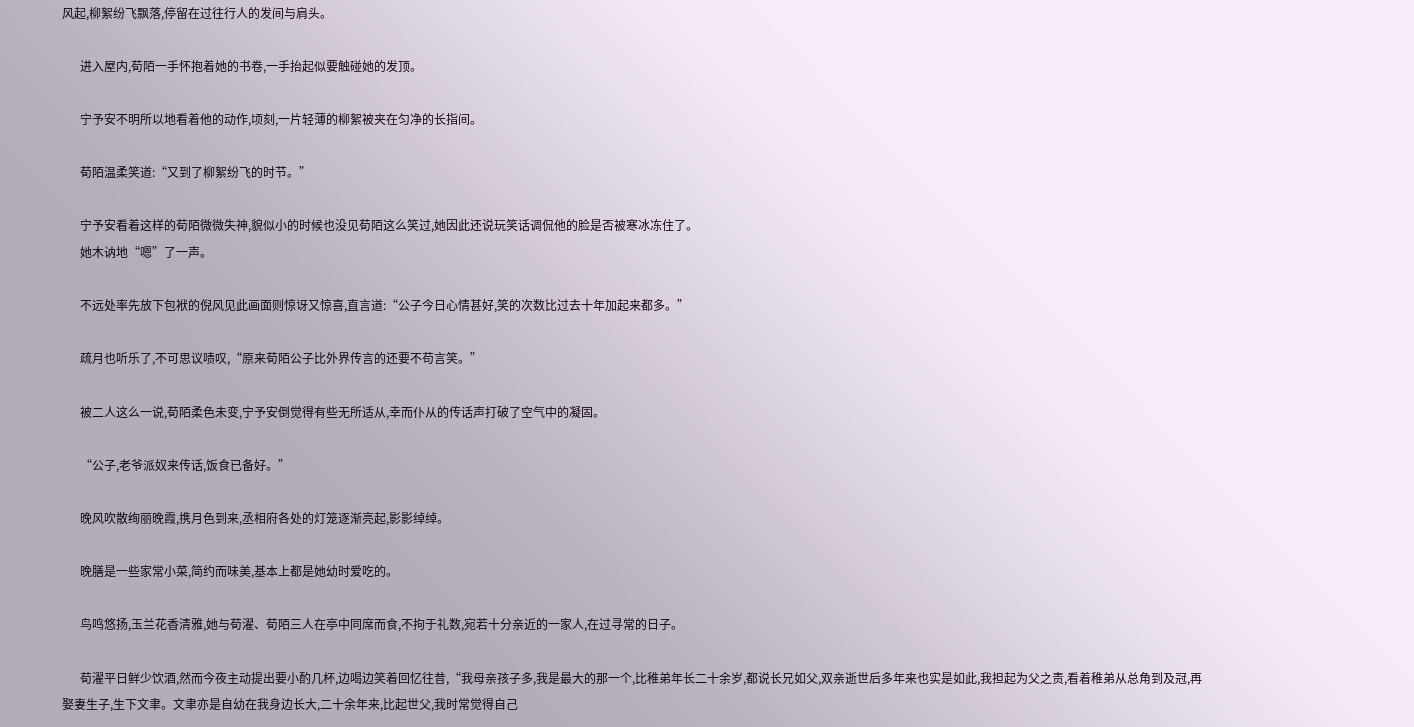风起,柳絮纷飞飘落,停留在过往行人的发间与肩头。

      进入屋内,荀陌一手怀抱着她的书卷,一手抬起似要触碰她的发顶。

      宁予安不明所以地看着他的动作,顷刻,一片轻薄的柳絮被夹在匀净的长指间。

      荀陌温柔笑道:“又到了柳絮纷飞的时节。”

      宁予安看着这样的荀陌微微失神,貌似小的时候也没见荀陌这么笑过,她因此还说玩笑话调侃他的脸是否被寒冰冻住了。
      她木讷地“嗯”了一声。

      不远处率先放下包袱的倪风见此画面则惊讶又惊喜,直言道:“公子今日心情甚好,笑的次数比过去十年加起来都多。”

      疏月也听乐了,不可思议啧叹,“原来荀陌公子比外界传言的还要不苟言笑。”

      被二人这么一说,荀陌柔色未变,宁予安倒觉得有些无所适从,幸而仆从的传话声打破了空气中的凝固。

      “公子,老爷派奴来传话,饭食已备好。”

      晚风吹散绚丽晚霞,携月色到来,丞相府各处的灯笼逐渐亮起,影影绰绰。

      晚膳是一些家常小菜,简约而味美,基本上都是她幼时爱吃的。

      鸟鸣悠扬,玉兰花香清雅,她与荀濯、荀陌三人在亭中同席而食,不拘于礼数,宛若十分亲近的一家人,在过寻常的日子。

      荀濯平日鲜少饮酒,然而今夜主动提出要小酌几杯,边喝边笑着回忆往昔,“我母亲孩子多,我是最大的那一个,比稚弟年长二十余岁,都说长兄如父,双亲逝世后多年来也实是如此,我担起为父之责,看着稚弟从总角到及冠,再娶妻生子,生下文聿。文聿亦是自幼在我身边长大,二十余年来,比起世父,我时常觉得自己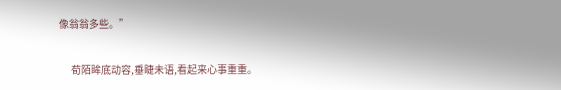像翁翁多些。”

      荀陌眸底动容,垂睫未语,看起来心事重重。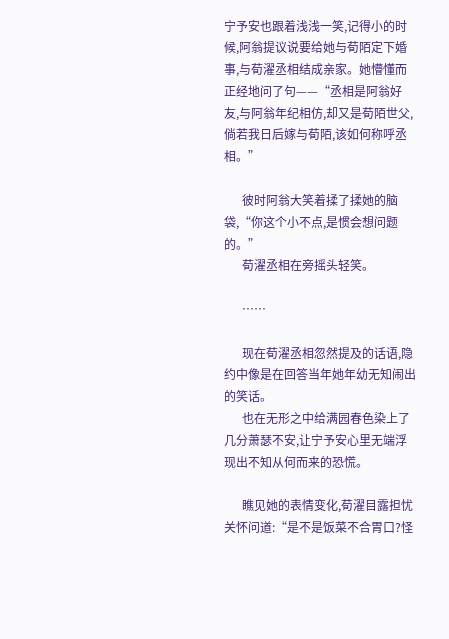宁予安也跟着浅浅一笑,记得小的时候,阿翁提议说要给她与荀陌定下婚事,与荀濯丞相结成亲家。她懵懂而正经地问了句——“丞相是阿翁好友,与阿翁年纪相仿,却又是荀陌世父,倘若我日后嫁与荀陌,该如何称呼丞相。”

      彼时阿翁大笑着揉了揉她的脑袋,“你这个小不点,是惯会想问题的。”
      荀濯丞相在旁摇头轻笑。

      ……

      现在荀濯丞相忽然提及的话语,隐约中像是在回答当年她年幼无知闹出的笑话。
      也在无形之中给满园春色染上了几分萧瑟不安,让宁予安心里无端浮现出不知从何而来的恐慌。

      瞧见她的表情变化,荀濯目露担忧关怀问道:“是不是饭菜不合胃口?怪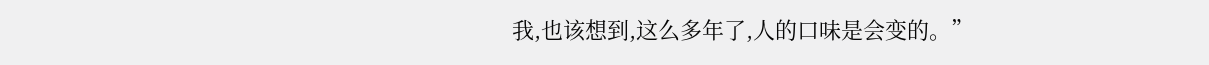我,也该想到,这么多年了,人的口味是会变的。”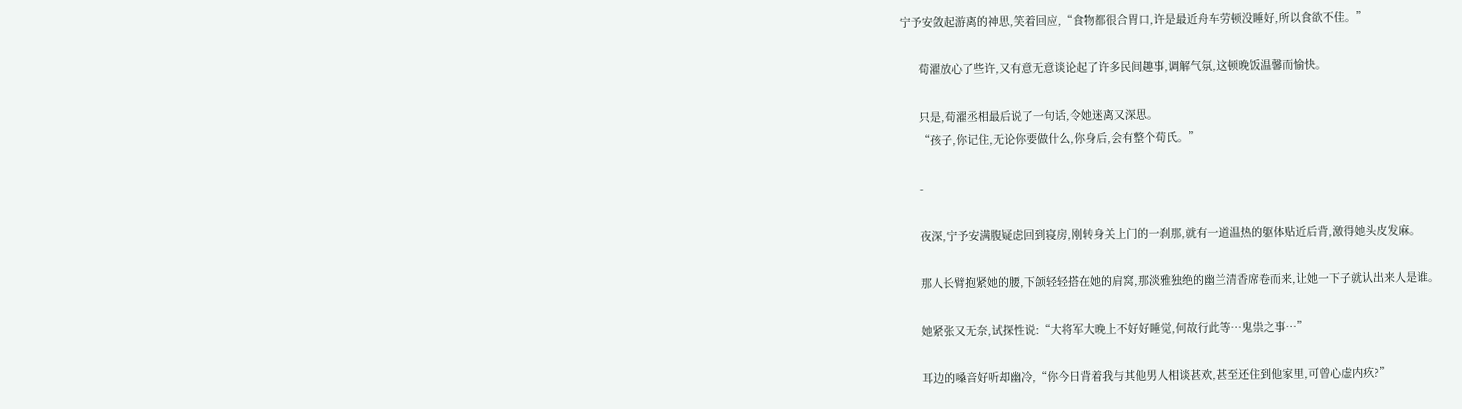宁予安敛起游离的神思,笑着回应,“食物都很合胃口,许是最近舟车劳顿没睡好,所以食欲不佳。”

      荀濯放心了些许,又有意无意谈论起了许多民间趣事,调解气氛,这顿晚饭温馨而愉快。

      只是,荀濯丞相最后说了一句话,令她迷离又深思。
      “孩子,你记住,无论你要做什么,你身后,会有整个荀氏。”

      -

      夜深,宁予安满腹疑虑回到寝房,刚转身关上门的一刹那,就有一道温热的躯体贴近后背,激得她头皮发麻。

      那人长臂抱紧她的腰,下颌轻轻搭在她的肩窝,那淡雅独绝的幽兰清香席卷而来,让她一下子就认出来人是谁。

      她紧张又无奈,试探性说:“大将军大晚上不好好睡觉,何故行此等…鬼祟之事…”

      耳边的嗓音好听却幽冷,“你今日背着我与其他男人相谈甚欢,甚至还住到他家里,可曾心虚内疚?”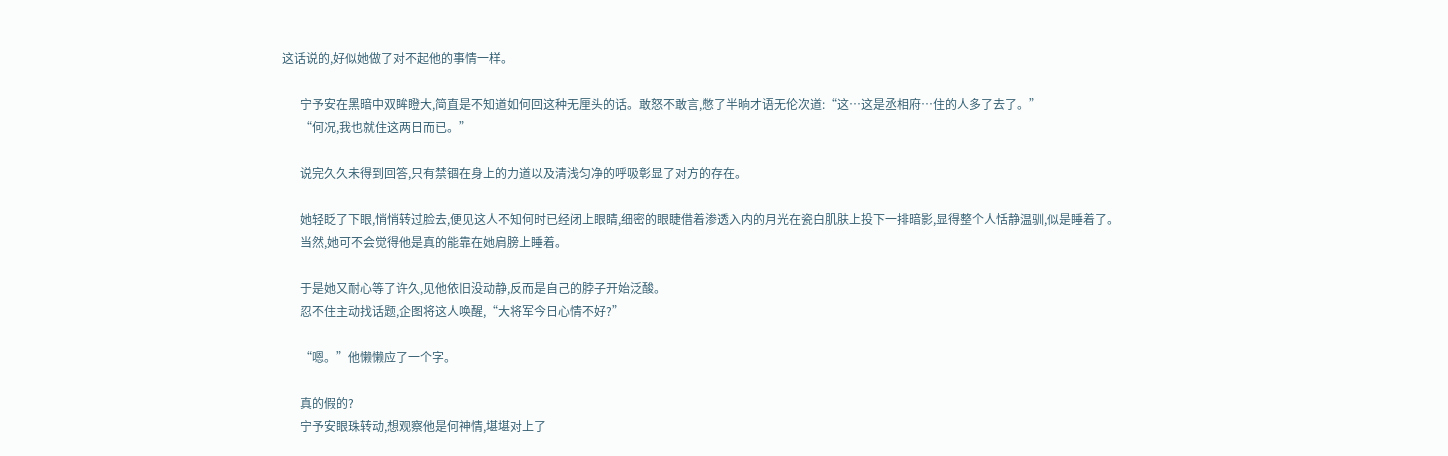这话说的,好似她做了对不起他的事情一样。

      宁予安在黑暗中双眸瞪大,简直是不知道如何回这种无厘头的话。敢怒不敢言,憋了半晌才语无伦次道:“这…这是丞相府…住的人多了去了。”
      “何况,我也就住这两日而已。”

      说完久久未得到回答,只有禁锢在身上的力道以及清浅匀净的呼吸彰显了对方的存在。

      她轻眨了下眼,悄悄转过脸去,便见这人不知何时已经闭上眼睛,细密的眼睫借着渗透入内的月光在瓷白肌肤上投下一排暗影,显得整个人恬静温驯,似是睡着了。
      当然,她可不会觉得他是真的能靠在她肩膀上睡着。

      于是她又耐心等了许久,见他依旧没动静,反而是自己的脖子开始泛酸。
      忍不住主动找话题,企图将这人唤醒,“大将军今日心情不好?”

      “嗯。”他懒懒应了一个字。

      真的假的?
      宁予安眼珠转动,想观察他是何神情,堪堪对上了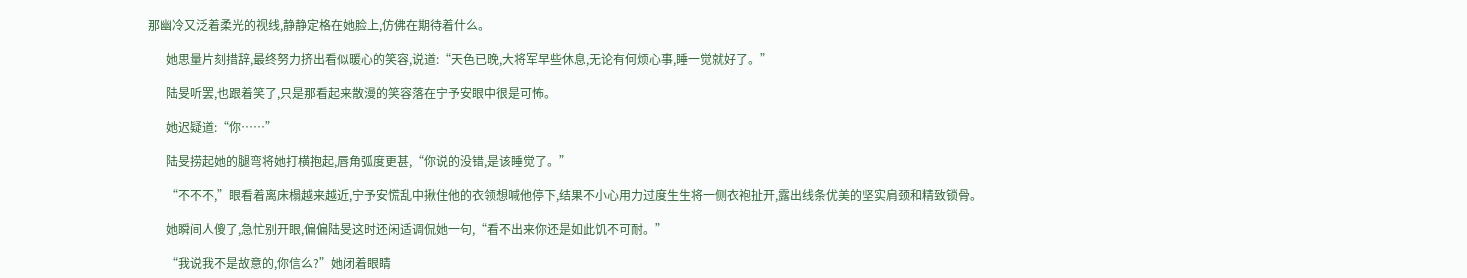那幽冷又泛着柔光的视线,静静定格在她脸上,仿佛在期待着什么。

      她思量片刻措辞,最终努力挤出看似暖心的笑容,说道:“天色已晚,大将军早些休息,无论有何烦心事,睡一觉就好了。”

      陆旻听罢,也跟着笑了,只是那看起来散漫的笑容落在宁予安眼中很是可怖。

      她迟疑道:“你……”

      陆旻捞起她的腿弯将她打横抱起,唇角弧度更甚,“你说的没错,是该睡觉了。”

      “不不不,”眼看着离床榻越来越近,宁予安慌乱中揪住他的衣领想喊他停下,结果不小心用力过度生生将一侧衣袍扯开,露出线条优美的坚实肩颈和精致锁骨。

      她瞬间人傻了,急忙别开眼,偏偏陆旻这时还闲适调侃她一句,“看不出来你还是如此饥不可耐。”

      “我说我不是故意的,你信么?”她闭着眼睛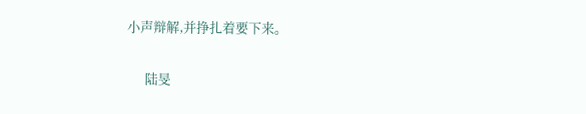小声辩解,并挣扎着要下来。

      陆旻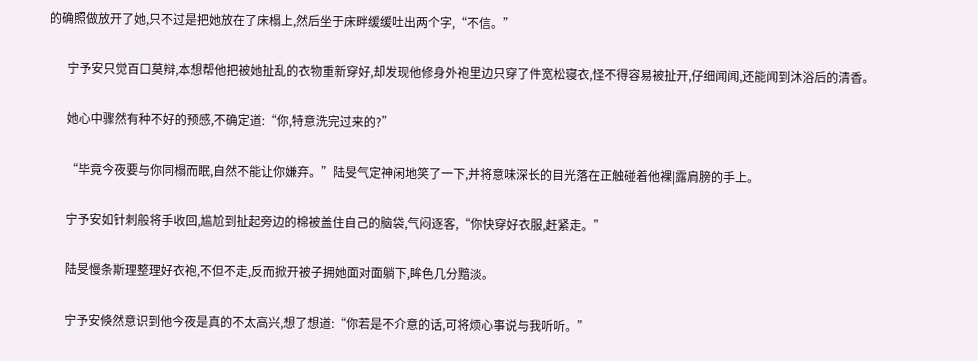的确照做放开了她,只不过是把她放在了床榻上,然后坐于床畔缓缓吐出两个字,“不信。”

      宁予安只觉百口莫辩,本想帮他把被她扯乱的衣物重新穿好,却发现他修身外袍里边只穿了件宽松寝衣,怪不得容易被扯开,仔细闻闻,还能闻到沐浴后的清香。

      她心中骤然有种不好的预感,不确定道:“你,特意洗完过来的?”

      “毕竟今夜要与你同榻而眠,自然不能让你嫌弃。”陆旻气定神闲地笑了一下,并将意味深长的目光落在正触碰着他裸|露肩膀的手上。

      宁予安如针刺般将手收回,尴尬到扯起旁边的棉被盖住自己的脑袋,气闷逐客,“你快穿好衣服,赶紧走。”

      陆旻慢条斯理整理好衣袍,不但不走,反而掀开被子拥她面对面躺下,眸色几分黯淡。

      宁予安倏然意识到他今夜是真的不太高兴,想了想道:“你若是不介意的话,可将烦心事说与我听听。”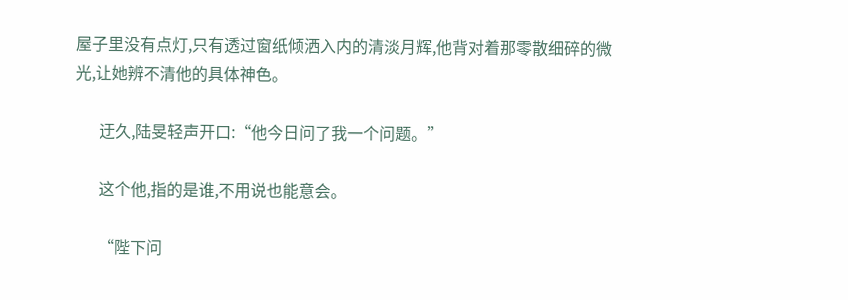屋子里没有点灯,只有透过窗纸倾洒入内的清淡月辉,他背对着那零散细碎的微光,让她辨不清他的具体神色。

      迂久,陆旻轻声开口:“他今日问了我一个问题。”

      这个他,指的是谁,不用说也能意会。

      “陛下问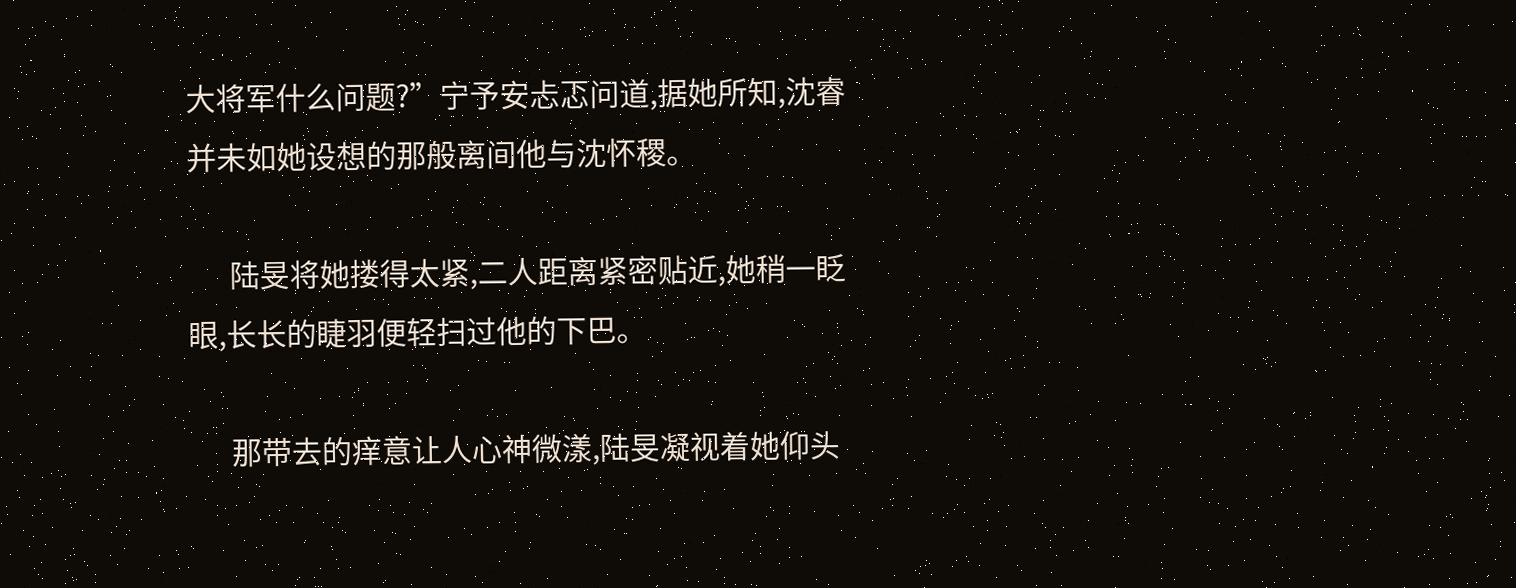大将军什么问题?”宁予安忐忑问道,据她所知,沈睿并未如她设想的那般离间他与沈怀稷。

      陆旻将她搂得太紧,二人距离紧密贴近,她稍一眨眼,长长的睫羽便轻扫过他的下巴。

      那带去的痒意让人心神微漾,陆旻凝视着她仰头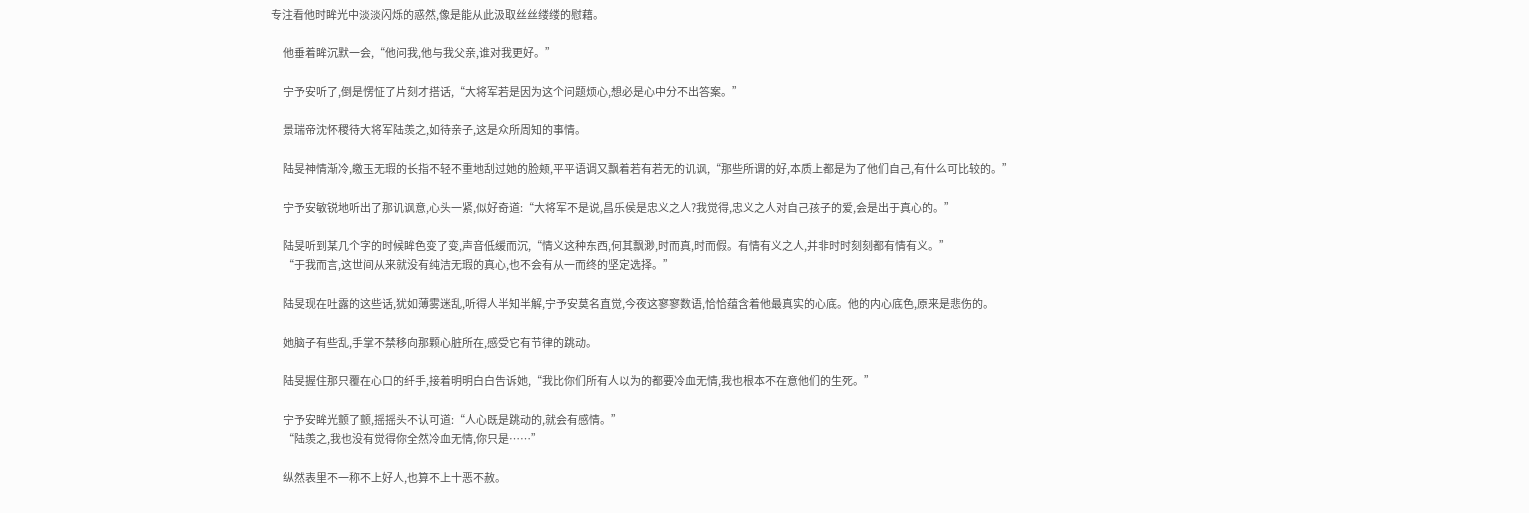专注看他时眸光中淡淡闪烁的惑然,像是能从此汲取丝丝缕缕的慰藉。

      他垂着眸沉默一会,“他问我,他与我父亲,谁对我更好。”

      宁予安听了,倒是愣怔了片刻才搭话,“大将军若是因为这个问题烦心,想必是心中分不出答案。”

      景瑞帝沈怀稷待大将军陆羡之,如待亲子,这是众所周知的事情。

      陆旻神情渐冷,皦玉无瑕的长指不轻不重地刮过她的脸颊,平平语调又飘着若有若无的讥讽,“那些所谓的好,本质上都是为了他们自己,有什么可比较的。”

      宁予安敏锐地听出了那讥讽意,心头一紧,似好奇道:“大将军不是说,昌乐侯是忠义之人?我觉得,忠义之人对自己孩子的爱,会是出于真心的。”

      陆旻听到某几个字的时候眸色变了变,声音低缓而沉,“情义这种东西,何其飘渺,时而真,时而假。有情有义之人,并非时时刻刻都有情有义。”
      “于我而言,这世间从来就没有纯洁无瑕的真心,也不会有从一而终的坚定选择。”

      陆旻现在吐露的这些话,犹如薄雾迷乱,听得人半知半解,宁予安莫名直觉,今夜这寥寥数语,恰恰蕴含着他最真实的心底。他的内心底色,原来是悲伤的。

      她脑子有些乱,手掌不禁移向那颗心脏所在,感受它有节律的跳动。

      陆旻握住那只覆在心口的纤手,接着明明白白告诉她,“我比你们所有人以为的都要冷血无情,我也根本不在意他们的生死。”

      宁予安眸光颤了颤,摇摇头不认可道:“人心既是跳动的,就会有感情。”
      “陆羡之,我也没有觉得你全然冷血无情,你只是……”

      纵然表里不一称不上好人,也算不上十恶不赦。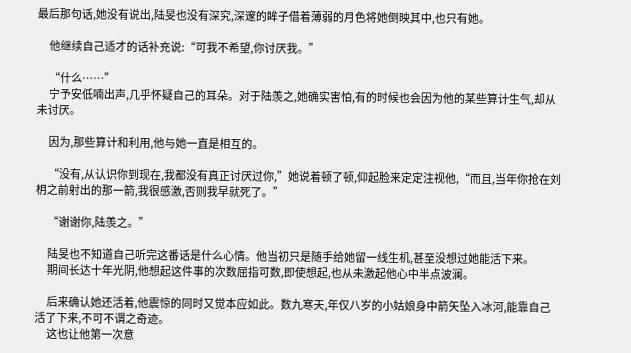最后那句话,她没有说出,陆旻也没有深究,深邃的眸子借着薄弱的月色将她倒映其中,也只有她。

      他继续自己适才的话补充说:“可我不希望,你讨厌我。”

      “什么……”
      宁予安低喃出声,几乎怀疑自己的耳朵。对于陆羡之,她确实害怕,有的时候也会因为他的某些算计生气,却从未讨厌。

      因为,那些算计和利用,他与她一直是相互的。

      “没有,从认识你到现在,我都没有真正讨厌过你,”她说着顿了顿,仰起脸来定定注视他,“而且,当年你抢在刘枂之前射出的那一箭,我很感激,否则我早就死了。”

      “谢谢你,陆羡之。”

      陆旻也不知道自己听完这番话是什么心情。他当初只是随手给她留一线生机,甚至没想过她能活下来。
      期间长达十年光阴,他想起这件事的次数屈指可数,即使想起,也从未激起他心中半点波澜。

      后来确认她还活着,他震惊的同时又觉本应如此。数九寒天,年仅八岁的小姑娘身中箭矢坠入冰河,能靠自己活了下来,不可不谓之奇迹。
      这也让他第一次意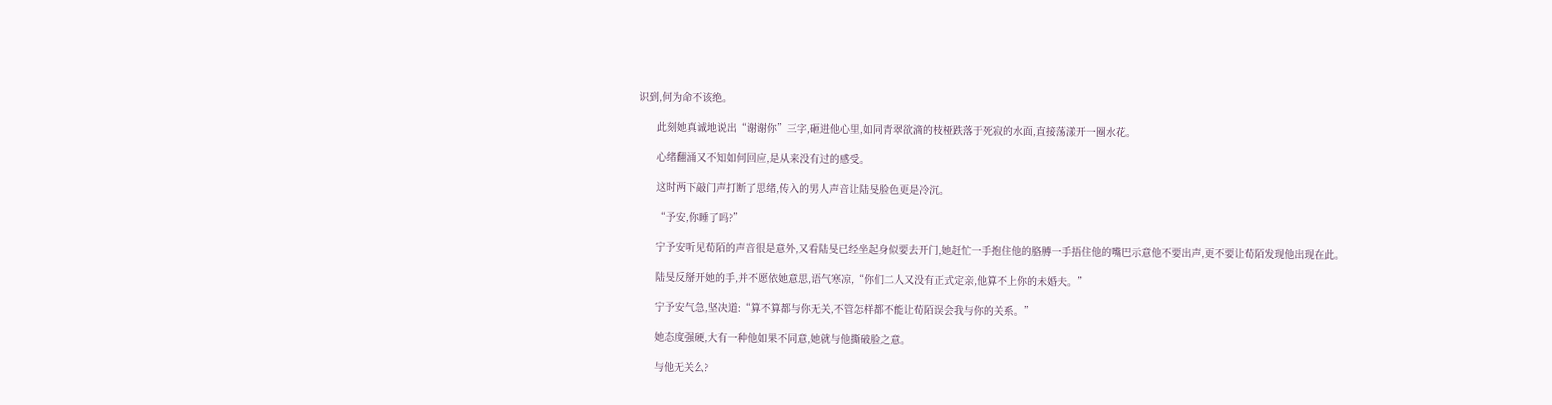识到,何为命不该绝。

      此刻她真诚地说出“谢谢你”三字,砸进他心里,如同青翠欲滴的枝桠跌落于死寂的水面,直接荡漾开一圈水花。

      心绪翻涌又不知如何回应,是从来没有过的感受。

      这时两下敲门声打断了思绪,传入的男人声音让陆旻脸色更是冷沉。

      “予安,你睡了吗?”

      宁予安听见荀陌的声音很是意外,又看陆旻已经坐起身似要去开门,她赶忙一手抱住他的胳膊一手捂住他的嘴巴示意他不要出声,更不要让荀陌发现他出现在此。

      陆旻反掰开她的手,并不愿依她意思,语气寒凉,“你们二人又没有正式定亲,他算不上你的未婚夫。”

      宁予安气急,坚决道:“算不算都与你无关,不管怎样都不能让荀陌误会我与你的关系。”

      她态度强硬,大有一种他如果不同意,她就与他撕破脸之意。

      与他无关么?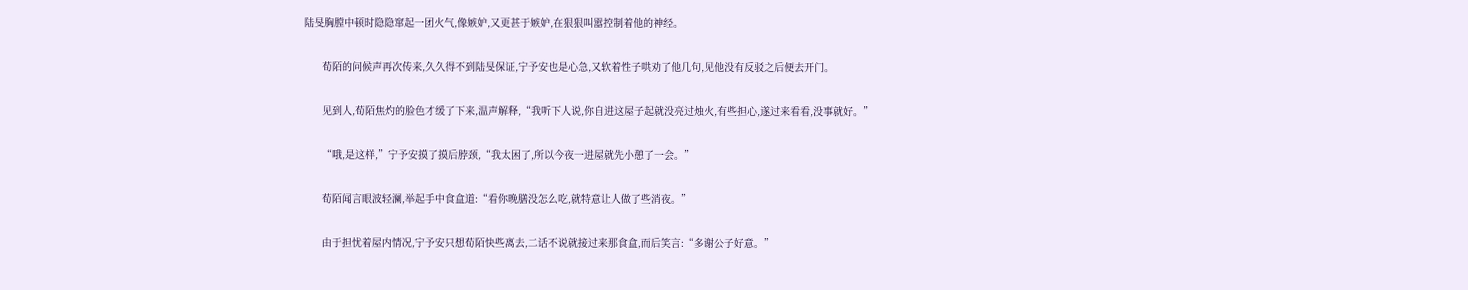陆旻胸膛中顿时隐隐窜起一团火气,像嫉妒,又更甚于嫉妒,在狠狠叫嚣控制着他的神经。

      荀陌的问候声再次传来,久久得不到陆旻保证,宁予安也是心急,又软着性子哄劝了他几句,见他没有反驳之后便去开门。

      见到人,荀陌焦灼的脸色才缓了下来,温声解释,“我听下人说,你自进这屋子起就没亮过烛火,有些担心,遂过来看看,没事就好。”

      “哦,是这样,”宁予安摸了摸后脖颈,“我太困了,所以今夜一进屋就先小憩了一会。”

      荀陌闻言眼波轻澜,举起手中食盒道:“看你晚膳没怎么吃,就特意让人做了些消夜。”

      由于担忧着屋内情况,宁予安只想荀陌快些离去,二话不说就接过来那食盒,而后笑言:“多谢公子好意。”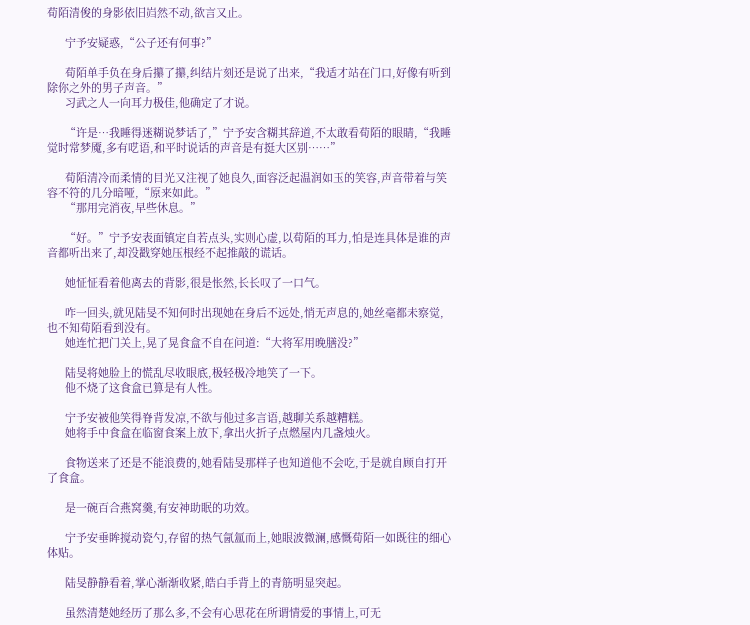荀陌清俊的身影依旧岿然不动,欲言又止。

      宁予安疑惑,“公子还有何事?”

      荀陌单手负在身后攥了攥,纠结片刻还是说了出来,“我适才站在门口,好像有听到除你之外的男子声音。”
      习武之人一向耳力极佳,他确定了才说。

      “许是…我睡得迷糊说梦话了,”宁予安含糊其辞道,不太敢看荀陌的眼睛,“我睡觉时常梦魇,多有呓语,和平时说话的声音是有挺大区别……”

      荀陌清冷而柔情的目光又注视了她良久,面容泛起温润如玉的笑容,声音带着与笑容不符的几分暗哑,“原来如此。”
      “那用完消夜,早些休息。”

      “好。”宁予安表面镇定自若点头,实则心虚,以荀陌的耳力,怕是连具体是谁的声音都听出来了,却没戳穿她压根经不起推敲的谎话。

      她怔怔看着他离去的背影,很是怅然,长长叹了一口气。

      咋一回头,就见陆旻不知何时出现她在身后不远处,悄无声息的,她丝毫都未察觉,也不知荀陌看到没有。
      她连忙把门关上,晃了晃食盒不自在问道:“大将军用晚膳没?”

      陆旻将她脸上的慌乱尽收眼底,极轻极冷地笑了一下。
      他不烧了这食盒已算是有人性。

      宁予安被他笑得脊背发凉,不欲与他过多言语,越聊关系越糟糕。
      她将手中食盒在临窗食案上放下,拿出火折子点燃屋内几盏烛火。

      食物送来了还是不能浪费的,她看陆旻那样子也知道他不会吃,于是就自顾自打开了食盒。

      是一碗百合燕窝羹,有安神助眠的功效。

      宁予安垂眸搅动瓷勺,存留的热气氤氲而上,她眼波微澜,感慨荀陌一如既往的细心体贴。

      陆旻静静看着,掌心渐渐收紧,皓白手背上的青筋明显突起。

      虽然清楚她经历了那么多,不会有心思花在所谓情爱的事情上,可无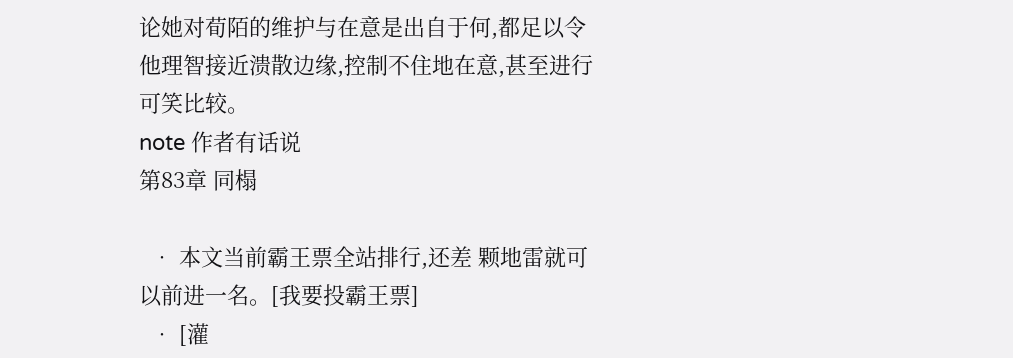论她对荀陌的维护与在意是出自于何,都足以令他理智接近溃散边缘,控制不住地在意,甚至进行可笑比较。
note 作者有话说
第83章 同榻

  • 本文当前霸王票全站排行,还差 颗地雷就可以前进一名。[我要投霸王票]
  • [灌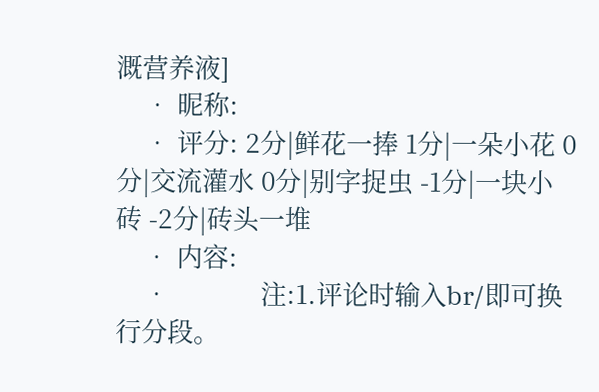溉营养液]
    • 昵称:
    • 评分: 2分|鲜花一捧 1分|一朵小花 0分|交流灌水 0分|别字捉虫 -1分|一块小砖 -2分|砖头一堆
    • 内容:
    •             注:1.评论时输入br/即可换行分段。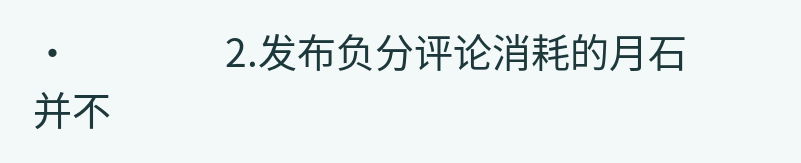•                 2.发布负分评论消耗的月石并不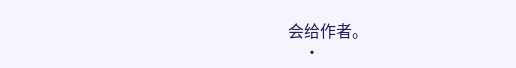会给作者。
    •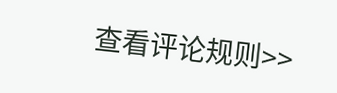查看评论规则>>